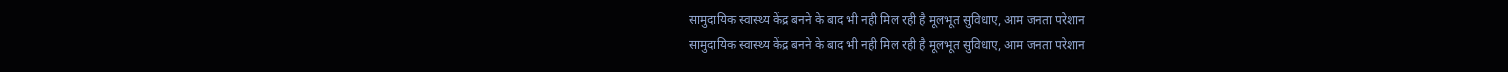सामुदायिक स्वास्थ्य केंद्र बनने के बाद भी नही मिल रही है मूलभूत सुविधाए, आम जनता परेशान
सामुदायिक स्वास्थ्य केंद्र बनने के बाद भी नही मिल रही है मूलभूत सुविधाए, आम जनता परेशान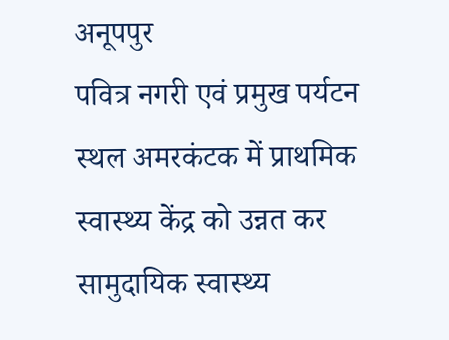अनूपपुर
पवित्र नगरी एवं प्रमुख पर्यटन स्थल अमरकंटक में प्राथमिक स्वास्थ्य केंद्र को उन्नत कर सामुदायिक स्वास्थ्य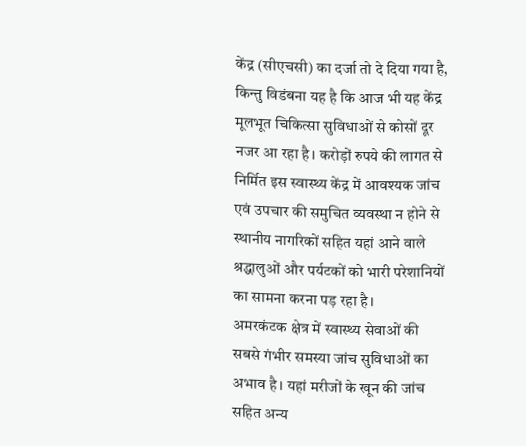केंद्र (सीएचसी) का दर्जा तो दे दिया गया है, किन्तु विडंबना यह है कि आज भी यह केंद्र मूलभूत चिकित्सा सुविधाओं से कोसों दूर नजर आ रहा है। करोड़ों रुपये की लागत से निर्मित इस स्वास्थ्य केंद्र में आवश्यक जांच एवं उपचार की समुचित व्यवस्था न होने से स्थानीय नागरिकों सहित यहां आने वाले श्रद्धालुओं और पर्यटकों को भारी परेशानियों का सामना करना पड़ रहा है।
अमरकंटक क्षेत्र में स्वास्थ्य सेवाओं की सबसे गंभीर समस्या जांच सुविधाओं का अभाव है। यहां मरीजों के खून की जांच सहित अन्य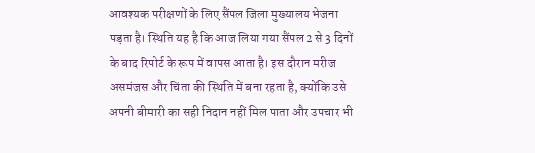आवश्यक परीक्षणों के लिए सैंपल जिला मुख्यालय भेजना पड़ता है। स्थिति यह है कि आज लिया गया सैंपल 2 से 3 दिनों के बाद रिपोर्ट के रूप में वापस आता है। इस दौरान मरीज असमंजस और चिंता की स्थिति में बना रहता है, क्योंकि उसे अपनी बीमारी का सही निदान नहीं मिल पाता और उपचार भी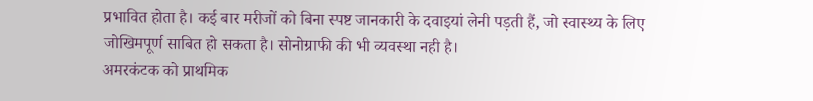प्रभावित होता है। कई बार मरीजों को बिना स्पष्ट जानकारी के दवाइयां लेनी पड़ती हैं, जो स्वास्थ्य के लिए जोखिमपूर्ण साबित हो सकता है। सोनोग्राफी की भी व्यवस्था नही है।
अमरकंटक को प्राथमिक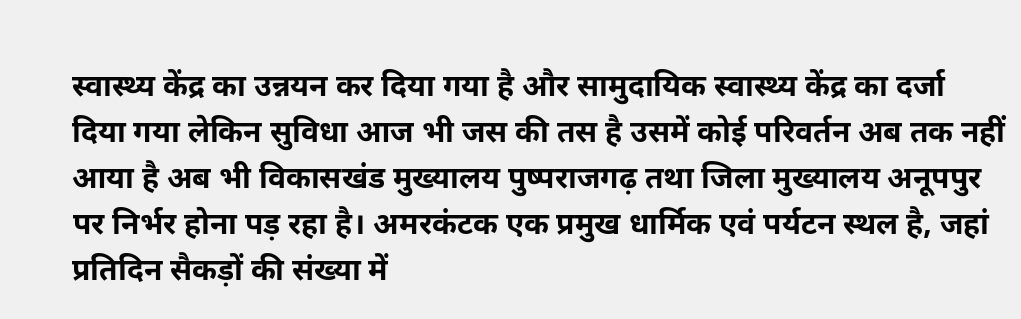स्वास्थ्य केंद्र का उन्नयन कर दिया गया है और सामुदायिक स्वास्थ्य केंद्र का दर्जा दिया गया लेकिन सुविधा आज भी जस की तस है उसमें कोई परिवर्तन अब तक नहीं आया है अब भी विकासखंड मुख्यालय पुष्पराजगढ़ तथा जिला मुख्यालय अनूपपुर पर निर्भर होना पड़ रहा है। अमरकंटक एक प्रमुख धार्मिक एवं पर्यटन स्थल है, जहां प्रतिदिन सैकड़ों की संख्या में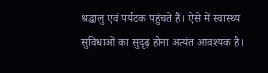श्रद्धालु एवं पर्यटक पहुंचते हैं। ऐसे में स्वास्थ्य सुविधाओं का सुदृढ़ होना अत्यंत आवश्यक है।